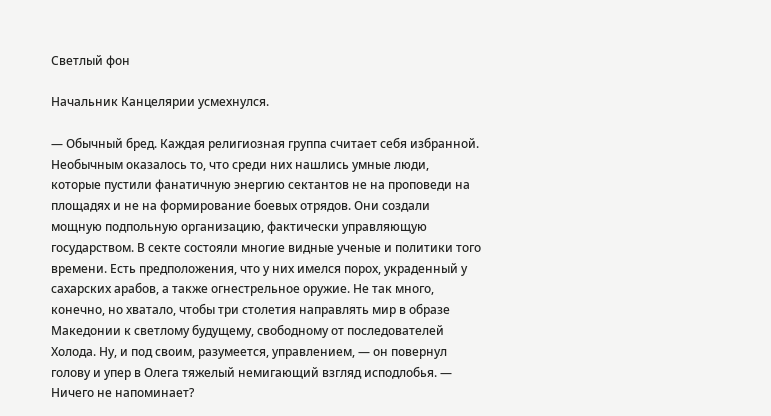Светлый фон

Начальник Канцелярии усмехнулся.

— Обычный бред. Каждая религиозная группа считает себя избранной. Необычным оказалось то, что среди них нашлись умные люди, которые пустили фанатичную энергию сектантов не на проповеди на площадях и не на формирование боевых отрядов. Они создали мощную подпольную организацию, фактически управляющую государством. В секте состояли многие видные ученые и политики того времени. Есть предположения, что у них имелся порох, украденный у сахарских арабов, а также огнестрельное оружие. Не так много, конечно, но хватало, чтобы три столетия направлять мир в образе Македонии к светлому будущему, свободному от последователей Холода. Ну, и под своим, разумеется, управлением, — он повернул голову и упер в Олега тяжелый немигающий взгляд исподлобья. — Ничего не напоминает?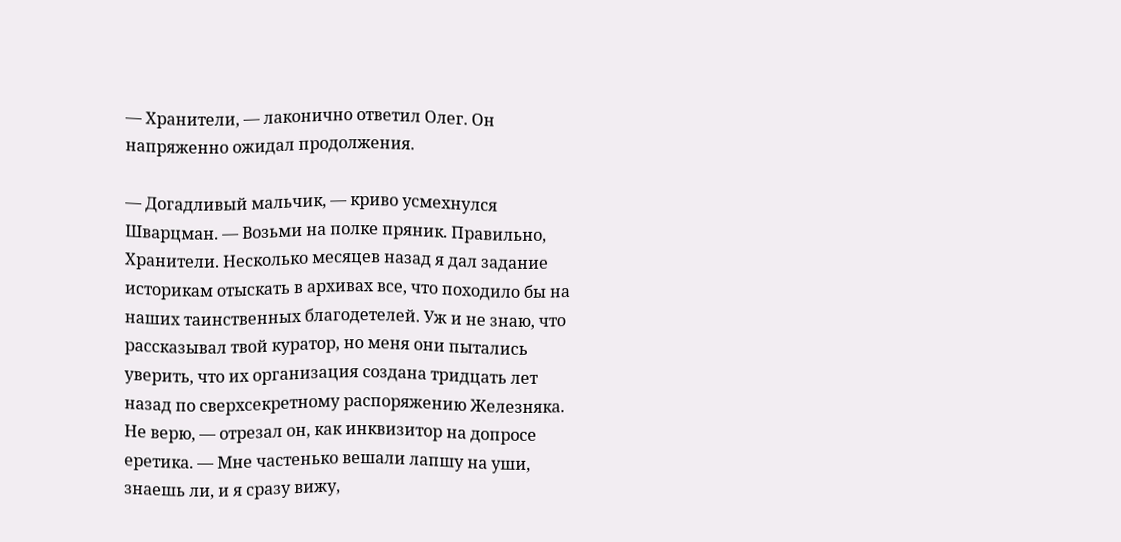— Хранители, — лаконично ответил Олег. Он напряженно ожидал продолжения.

— Догадливый мальчик, — криво усмехнулся Шварцман. — Возьми на полке пряник. Правильно, Хранители. Несколько месяцев назад я дал задание историкам отыскать в архивах все, что походило бы на наших таинственных благодетелей. Уж и не знаю, что рассказывал твой куратор, но меня они пытались уверить, что их организация создана тридцать лет назад по сверхсекретному распоряжению Железняка. Не верю, — отрезал он, как инквизитор на допросе еретика. — Мне частенько вешали лапшу на уши, знаешь ли, и я сразу вижу,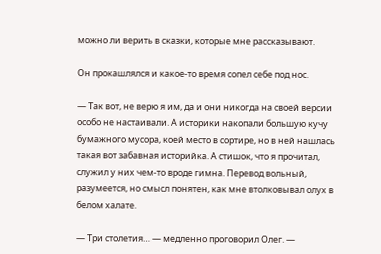можно ли верить в сказки, которые мне рассказывают.

Он прокашлялся и какое-то время сопел себе под нос.

— Так вот, не верю я им, да и они никогда на своей версии особо не настаивали. А историки накопали большую кучу бумажного мусора, коей место в сортире, но в ней нашлась такая вот забавная историйка. А стишок, что я прочитал, служил у них чем-то вроде гимна. Перевод вольный, разумеется, но смысл понятен, как мне втолковывал олух в белом халате.

— Три столетия… — медленно проговорил Олег. —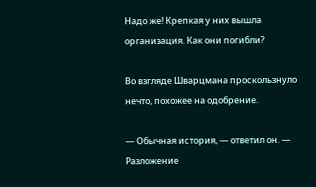Надо же! Крепкая у них вышла организация. Как они погибли?

Во взгляде Шварцмана проскользнуло нечто, похожее на одобрение.

— Обычная история, — ответил он. — Разложение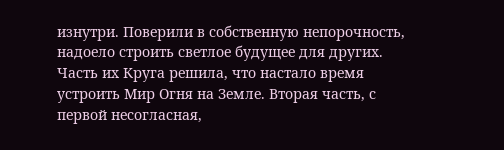изнутри. Поверили в собственную непорочность, надоело строить светлое будущее для других. Часть их Круга решила, что настало время устроить Мир Огня на Земле. Вторая часть, с первой несогласная,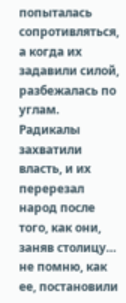попыталась сопротивляться, а когда их задавили силой, разбежалась по углам. Радикалы захватили власть, и их перерезал народ после того, как они, заняв столицу… не помню, как ее, постановили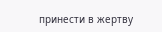принести в жертву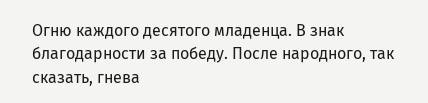Огню каждого десятого младенца. В знак благодарности за победу. После народного, так сказать, гнева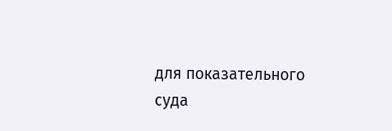для показательного суда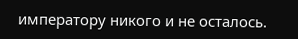императору никого и не осталось.